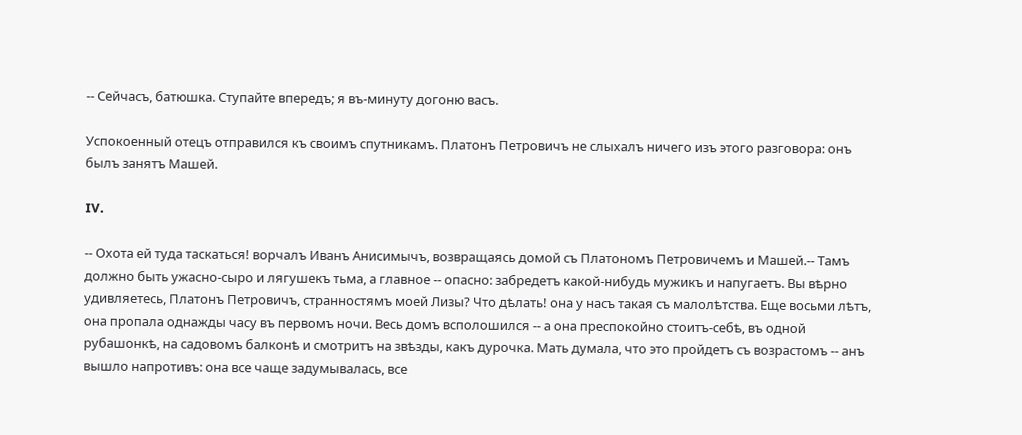-- Сейчасъ, батюшка. Ступайте впередъ; я въ-минуту догоню васъ.

Успокоенный отецъ отправился къ своимъ спутникамъ. Платонъ Петровичъ не слыхалъ ничего изъ этого разговора: онъ былъ занятъ Машей.

IV.

-- Охота ей туда таскаться! ворчалъ Иванъ Анисимычъ, возвращаясь домой съ Платономъ Петровичемъ и Машей.-- Тамъ должно быть ужасно-сыро и лягушекъ тьма, а главное -- опасно: забредетъ какой-нибудь мужикъ и напугаетъ. Вы вѣрно удивляетесь, Платонъ Петровичъ, странностямъ моей Лизы? Что дѣлать! она у насъ такая съ малолѣтства. Еще восьми лѣтъ, она пропала однажды часу въ первомъ ночи. Весь домъ всполошился -- а она преспокойно стоитъ-себѣ, въ одной рубашонкѣ, на садовомъ балконѣ и смотритъ на звѣзды, какъ дурочка. Мать думала, что это пройдетъ съ возрастомъ -- анъ вышло напротивъ: она все чаще задумывалась, все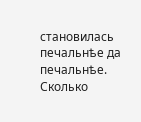становилась печальнѣе да печальнѣе. Сколько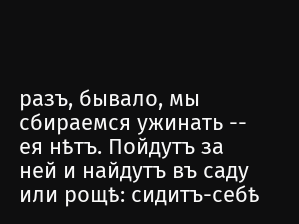разъ, бывало, мы сбираемся ужинать -- ея нѣтъ. Пойдутъ за ней и найдутъ въ саду или рощѣ: сидитъ-себѣ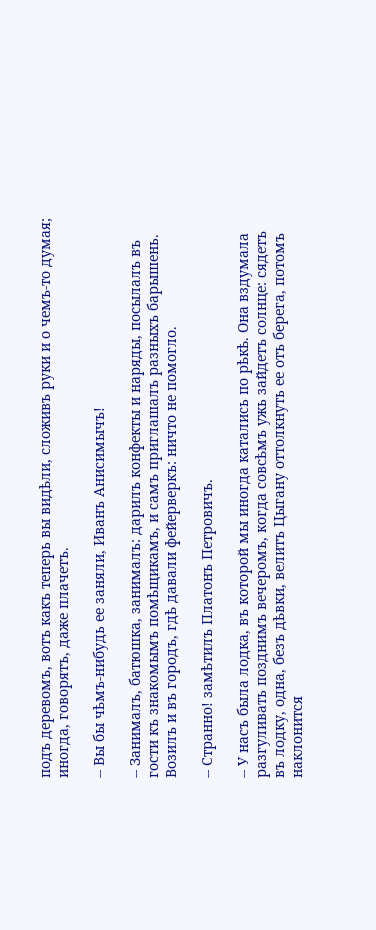подъ деревомъ, вотъ какъ теперь вы видѣли, сложивъ руки и о чемъ-то думая; иногда, говорятъ, даже плачетъ.

-- Вы бы чѣмъ-нибудь ее заняли, Иванъ Анисимычъ!

-- Занималъ, батюшка, занималъ: дарилъ конфекты и наряды, посылалъ въ гости къ знакомымъ помѣщикамъ, и самъ приглашалъ разныхъ барышень. Возилъ и въ городъ, гдѣ давали фейерверкъ: ничто не помогло.

-- Странно! замѣтилъ Платонъ Петровичъ.

-- У насъ была лодка, въ которой мы иногда катались по рѣкѣ. Она вздумала разгуливать позднимъ вечеромъ, когда совсѣмъ ужь зайдетъ солнце: сядетъ въ лодку, одна, безъ дѣвки, велитъ Цыгану оттолкнуть ее отъ берега, потомъ наклонится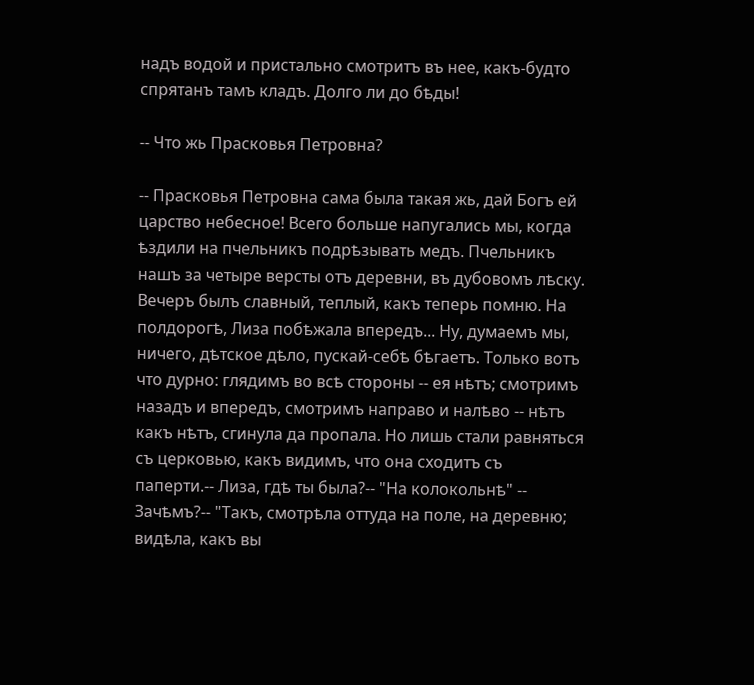надъ водой и пристально смотритъ въ нее, какъ-будто спрятанъ тамъ кладъ. Долго ли до бѣды!

-- Что жь Прасковья Петровна?

-- Прасковья Петровна сама была такая жь, дай Богъ ей царство небесное! Всего больше напугались мы, когда ѣздили на пчельникъ подрѣзывать медъ. Пчельникъ нашъ за четыре версты отъ деревни, въ дубовомъ лѣску. Вечеръ былъ славный, теплый, какъ теперь помню. На полдорогѣ, Лиза побѣжала впередъ... Ну, думаемъ мы, ничего, дѣтское дѣло, пускай-себѣ бѣгаетъ. Только вотъ что дурно: глядимъ во всѣ стороны -- ея нѣтъ; смотримъ назадъ и впередъ, смотримъ направо и налѣво -- нѣтъ какъ нѣтъ, сгинула да пропала. Но лишь стали равняться съ церковью, какъ видимъ, что она сходитъ съ паперти.-- Лиза, гдѣ ты была?-- "На колокольнѣ" -- Зачѣмъ?-- "Такъ, смотрѣла оттуда на поле, на деревню; видѣла, какъ вы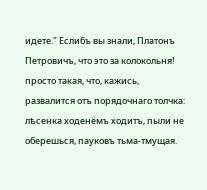идете." Еслибъ вы знали, Платонъ Петровичъ, что это за колокольня! просто такая, что, кажись, развалится отъ порядочнаго толчка: лѣсенка ходенёмъ ходитъ, пыли не оберешься, пауковъ тьма-тмущая.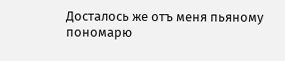Досталось же отъ меня пьяному пономарю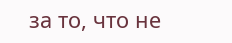за то, что не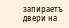запираетъ двери на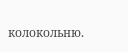колокольню.